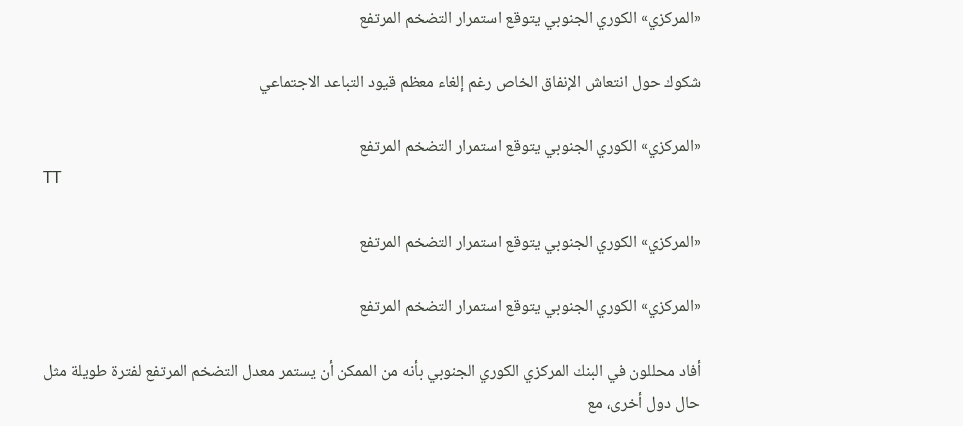«المركزي» الكوري الجنوبي يتوقع استمرار التضخم المرتفع

شكوك حول انتعاش الإنفاق الخاص رغم إلغاء معظم قيود التباعد الاجتماعي

«المركزي» الكوري الجنوبي يتوقع استمرار التضخم المرتفع
TT

«المركزي» الكوري الجنوبي يتوقع استمرار التضخم المرتفع

«المركزي» الكوري الجنوبي يتوقع استمرار التضخم المرتفع

أفاد محللون في البنك المركزي الكوري الجنوبي بأنه من الممكن أن يستمر معدل التضخم المرتفع لفترة طويلة مثل حال دول أخرى، مع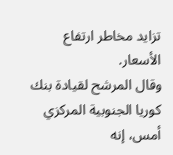تزايد مخاطر ارتفاع الأسعار.
وقال المرشح لقيادة بنك كوريا الجنوبية المركزي أمس، إنه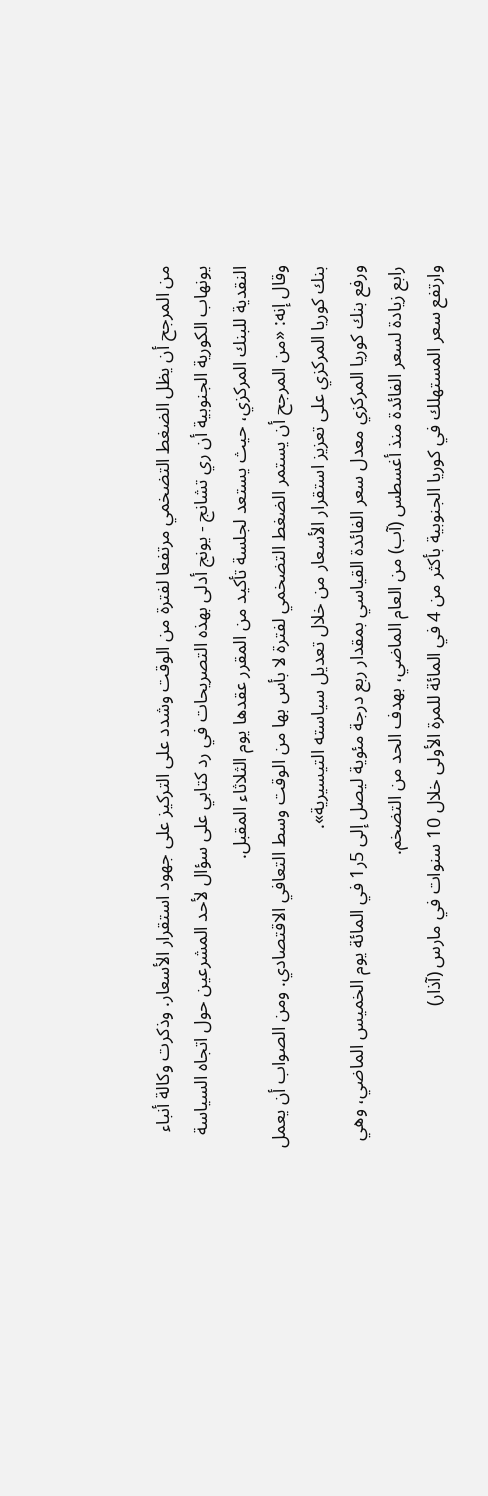من المرجح أن يظل الضغط التضخمي مرتفعا لفترة من الوقت وشدد على التركيز على جهود استقرار الأسعار. وذكرت وكالة أنباء يونهاب الكورية الجنوبية أن ري تشانج - يونج أدلى بهذه التصريحات في رد كتابي على سؤال لأحد المشرعين حول اتجاه السياسة النقدية للبنك المركزي، حيث يستعد لجلسة تأكيد من المقرر عقدها يوم الثلاثاء المقبل.
وقال إنه: «من المرجح أن يستمر الضغط التضخمي لفترة لا بأس بها من الوقت وسط التعافي الاقتصادي. ومن الصواب أن يعمل بنك كوريا المركزي على تعزيز استقرار الأسعار من خلال تعديل سياسته التيسيرية».
ورفع بنك كوريا المركزي معدل سعر الفائدة القياسي بمقدار ربع درجة مئوية ليصل إلى 5ر1 في المائة يوم الخميس الماضي، وهي رابع زيادة لسعر الفائدة منذ أغسطس (آب) من العام الماضي، بهدف الحد من التضخم.
وارتفع سعر المستهلك في كوريا الجنوبية بأكثر من 4 في المائة للمرة الأولى خلال 10 سنوات في مارس (آذار)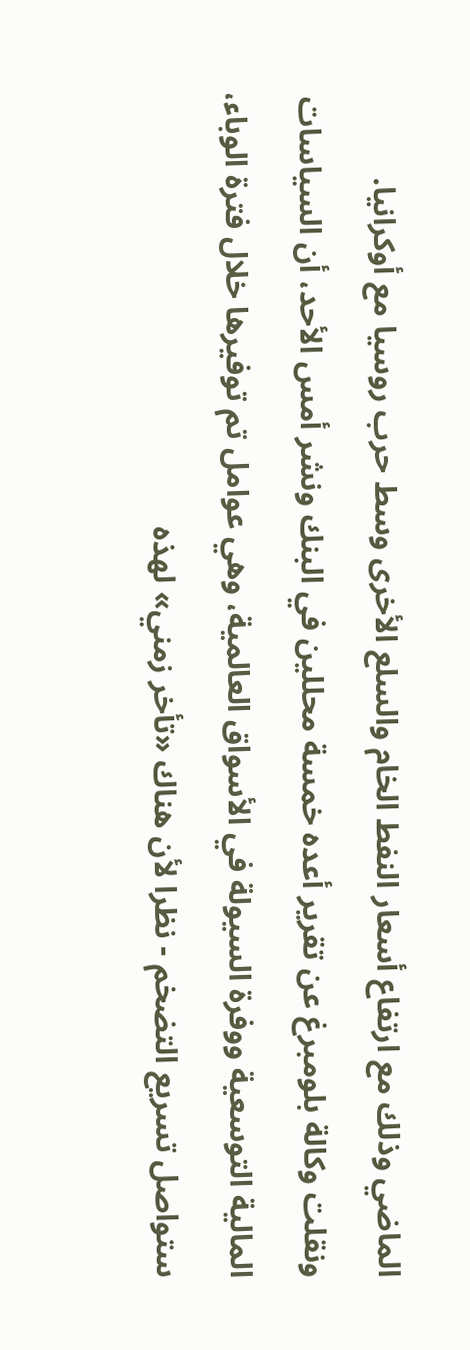الماضي وذلك مع ارتفاع أسعار النفط الخام والسلع الأخرى وسط حرب روسيا مع أوكرانيا.
ونقلت وكالة بلومبرغ عن تقرير أعده خمسة محللين في البنك ونشر أمس الأحد، أن السياسات المالية التوسعية ووفرة السيولة في الأسواق العالمية، وهي عوامل تم توفيرها خلال فترة الوباء، ستواصل تسريع التضخم - نظرا لأن هناك «تأخر زمني» لهذه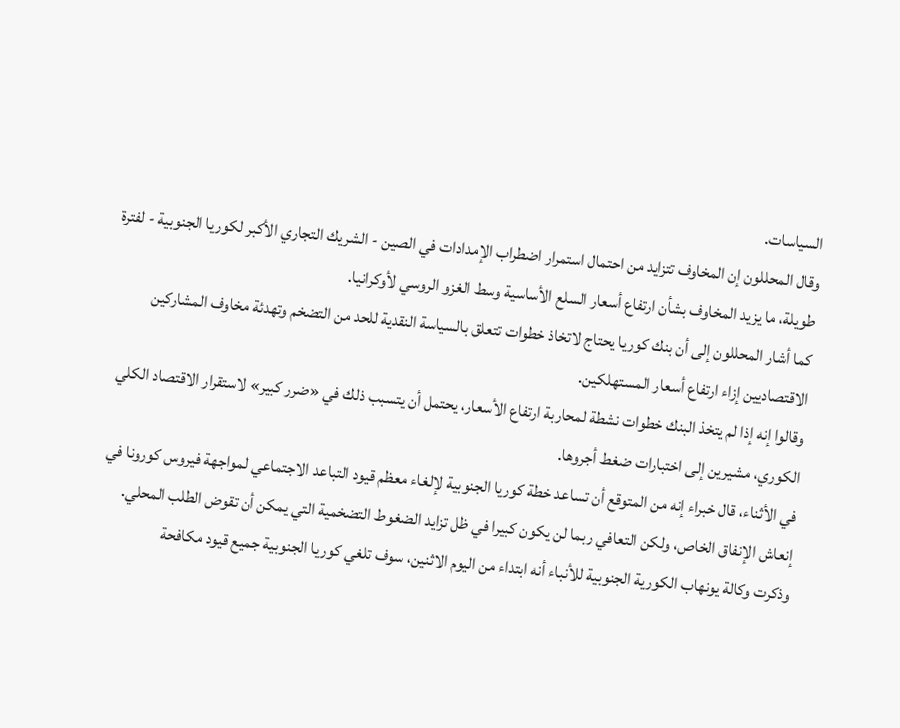السياسات.
وقال المحللون إن المخاوف تتزايد من احتمال استمرار اضطراب الإمدادات في الصين - الشريك التجاري الأكبر لكوريا الجنوبية - لفترة طويلة، ما يزيد المخاوف بشأن ارتفاع أسعار السلع الأساسية وسط الغزو الروسي لأوكرانيا.
كما أشار المحللون إلى أن بنك كوريا يحتاج لاتخاذ خطوات تتعلق بالسياسة النقدية للحد من التضخم وتهدئة مخاوف المشاركين الاقتصاديين إزاء ارتفاع أسعار المستهلكين.
وقالوا إنه إذا لم يتخذ البنك خطوات نشطة لمحاربة ارتفاع الأسعار، يحتمل أن يتسبب ذلك في «ضرر كبير» لاستقرار الاقتصاد الكلي الكوري، مشيرين إلى اختبارات ضغط أجروها.
في الأثناء، قال خبراء إنه من المتوقع أن تساعد خطة كوريا الجنوبية لإلغاء معظم قيود التباعد الاجتماعي لمواجهة فيروس كورونا في إنعاش الإنفاق الخاص، ولكن التعافي ربما لن يكون كبيرا في ظل تزايد الضغوط التضخمية التي يمكن أن تقوض الطلب المحلي.
وذكرت وكالة يونهاب الكورية الجنوبية للأنباء أنه ابتداء من اليوم الاثنين، سوف تلغي كوريا الجنوبية جميع قيود مكافحة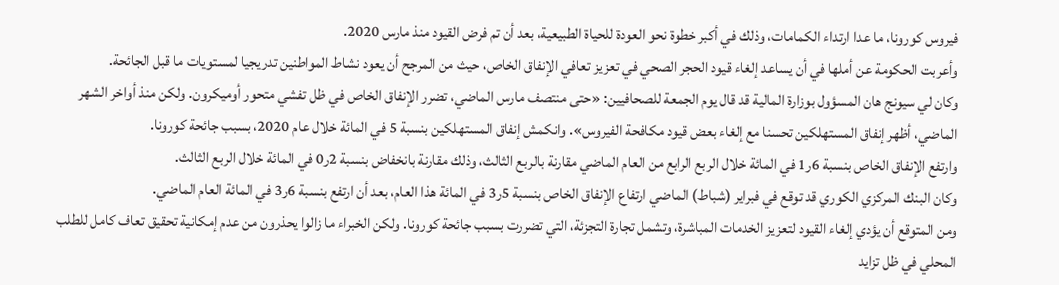فيروس كورونا، ما عدا ارتداء الكمامات، وذلك في أكبر خطوة نحو العودة للحياة الطبيعية، بعد أن تم فرض القيود منذ مارس 2020.
وأعربت الحكومة عن أملها في أن يساعد إلغاء قيود الحجر الصحي في تعزيز تعافي الإنفاق الخاص، حيث من المرجح أن يعود نشاط المواطنين تدريجيا لمستويات ما قبل الجائحة.
وكان لي سيونج هان المسؤول بوزارة المالية قد قال يوم الجمعة للصحافيين: «حتى منتصف مارس الماضي، تضرر الإنفاق الخاص في ظل تفشي متحور أوميكرون. ولكن منذ أواخر الشهر الماضي، أظهر إنفاق المستهلكين تحسنا مع إلغاء بعض قيود مكافحة الفيروس». وانكمش إنفاق المستهلكين بنسبة 5 في المائة خلال عام 2020، بسبب جائحة كورونا.
وارتفع الإنفاق الخاص بنسبة 6ر1 في المائة خلال الربع الرابع من العام الماضي مقارنة بالربع الثالث، وذلك مقارنة بانخفاض بنسبة 2ر0 في المائة خلال الربع الثالث.
وكان البنك المركزي الكوري قد توقع في فبراير (شباط) الماضي ارتفاع الإنفاق الخاص بنسبة 5ر3 في المائة هذا العام، بعد أن ارتفع بنسبة 6ر3 في المائة العام الماضي.
ومن المتوقع أن يؤدي إلغاء القيود لتعزيز الخدمات المباشرة، وتشمل تجارة التجزئة، التي تضررت بسبب جائحة كورونا. ولكن الخبراء ما زالوا يحذرون من عدم إمكانية تحقيق تعاف كامل للطلب المحلي في ظل تزايد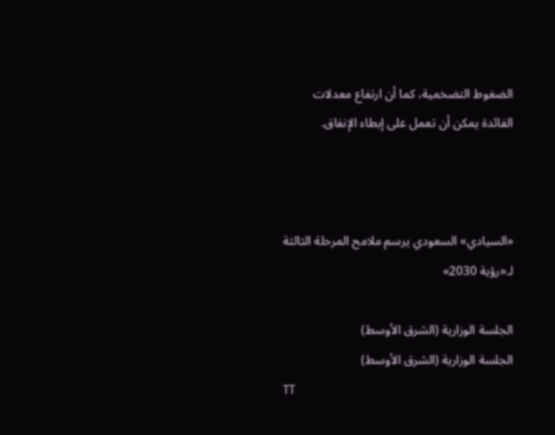الضغوط التضخمية، كما أن ارتفاع معدلات الفائدة يمكن أن تعمل على إبطاء الإنفاق.



«السيادي» السعودي يرسم ملامح المرحلة الثالثة لـ«رؤية 2030»

الجلسة الوزارية (الشرق الأوسط)
الجلسة الوزارية (الشرق الأوسط)
TT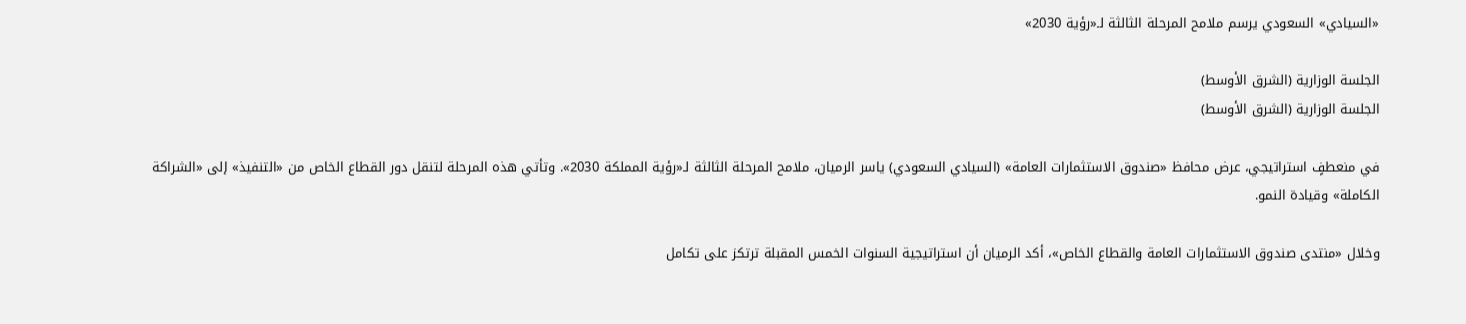«السيادي» السعودي يرسم ملامح المرحلة الثالثة لـ«رؤية 2030»

الجلسة الوزارية (الشرق الأوسط)
الجلسة الوزارية (الشرق الأوسط)

في منعطفٍ استراتيجي، عرض محافظ «صندوق الاستثمارات العامة» (السيادي السعودي) ياسر الرميان، ملامح المرحلة الثالثة لـ«رؤية المملكة 2030». وتأتي هذه المرحلة لتنقل دور القطاع الخاص من «التنفيذ» إلى «الشراكة الكاملة» وقيادة النمو.

وخلال «منتدى صندوق الاستثمارات العامة والقطاع الخاص»، أكد الرميان أن استراتيجية السنوات الخمس المقبلة ترتكز على تكامل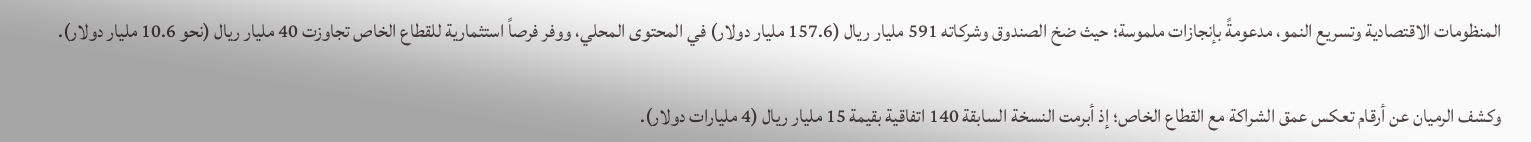المنظومات الاقتصادية وتسريع النمو، مدعومةً بإنجازات ملموسة؛ حيث ضخ الصندوق وشركاته 591 مليار ريال (157.6 مليار دولار) في المحتوى المحلي، ووفر فرصاً استثمارية للقطاع الخاص تجاوزت 40 مليار ريال (نحو 10.6 مليار دولار).

وكشف الرميان عن أرقام تعكس عمق الشراكة مع القطاع الخاص؛ إذ أبرمت النسخة السابقة 140 اتفاقية بقيمة 15 مليار ريال (4 مليارات دولار).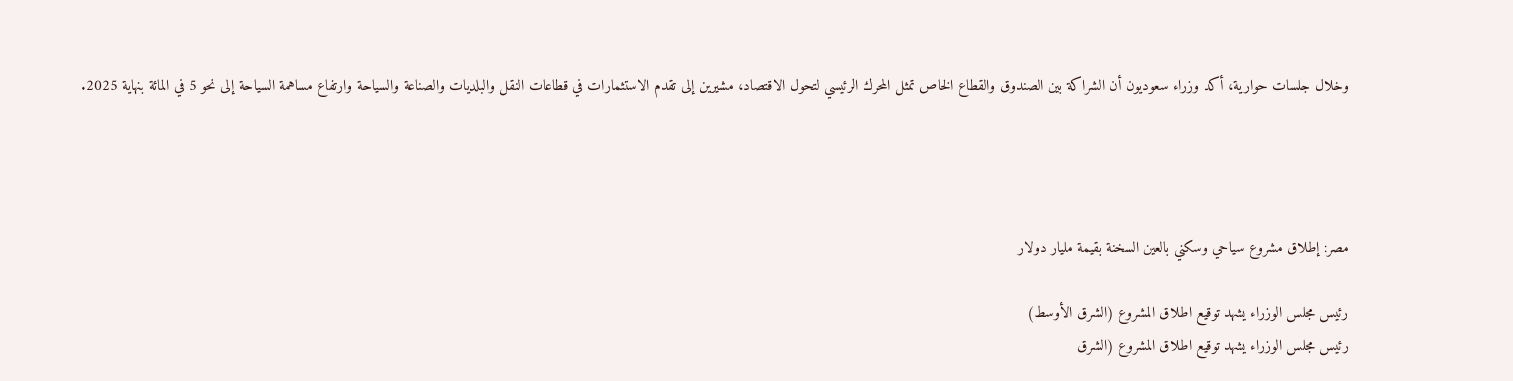وخلال جلسات حوارية، أكد وزراء سعوديون أن الشراكة بين الصندوق والقطاع الخاص تمثل المحرك الرئيسي لتحول الاقتصاد، مشيرين إلى تقدم الاستثمارات في قطاعات النقل والبلديات والصناعة والسياحة وارتفاع مساهمة السياحة إلى نحو 5 في المائة بنهاية 2025.




مصر: إطلاق مشروع سياحي وسكني بالعين السخنة بقيمة مليار دولار

رئيس مجلس الوزراء يشهد توقيع اطلاق المشروع (الشرق الأوسط)
رئيس مجلس الوزراء يشهد توقيع اطلاق المشروع (الشرق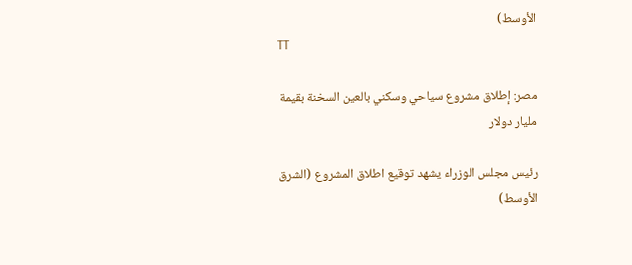الأوسط)
TT

مصر: إطلاق مشروع سياحي وسكني بالعين السخنة بقيمة مليار دولار

رئيس مجلس الوزراء يشهد توقيع اطلاق المشروع (الشرق الأوسط)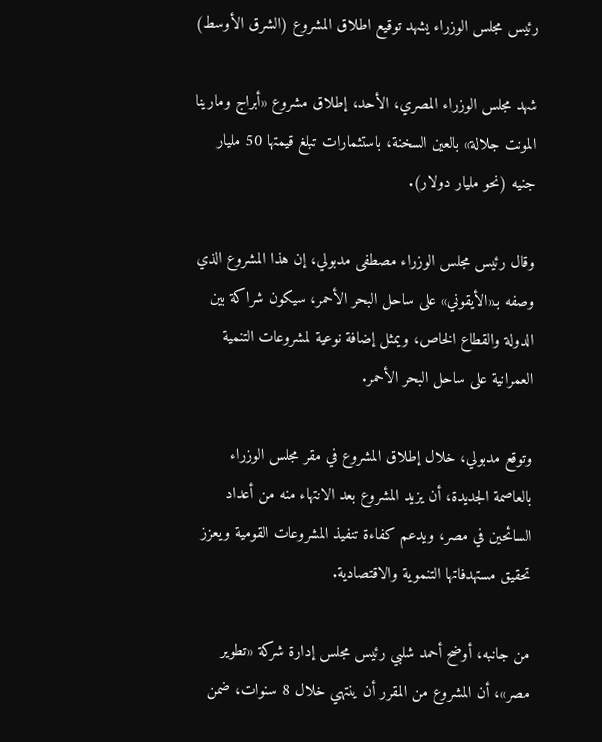رئيس مجلس الوزراء يشهد توقيع اطلاق المشروع (الشرق الأوسط)

شهد مجلس الوزراء المصري، الأحد، إطلاق مشروع «أبراج ومارينا المونت جلالة» بالعين السخنة، باستثمارات تبلغ قيمتها 50 مليار جنيه (نحو مليار دولار).

وقال رئيس مجلس الوزراء مصطفى مدبولي، إن هذا المشروع الذي وصفه بـ«الأيقوني» على ساحل البحر الأحمر، سيكون شراكة بين الدولة والقطاع الخاص، ويمثل إضافة نوعية لمشروعات التنمية العمرانية على ساحل البحر الأحمر.

وتوقع مدبولي، خلال إطلاق المشروع في مقر مجلس الوزراء بالعاصمة الجديدة، أن يزيد المشروع بعد الانتهاء منه من أعداد السائحين في مصر، ويدعم كفاءة تنفيذ المشروعات القومية ويعزز تحقيق مستهدفاتها التنموية والاقتصادية.

من جانبه، أوضح أحمد شلبي رئيس مجلس إدارة شركة «تطوير مصر»، أن المشروع من المقرر أن ينتهي خلال 8 سنوات، ضمن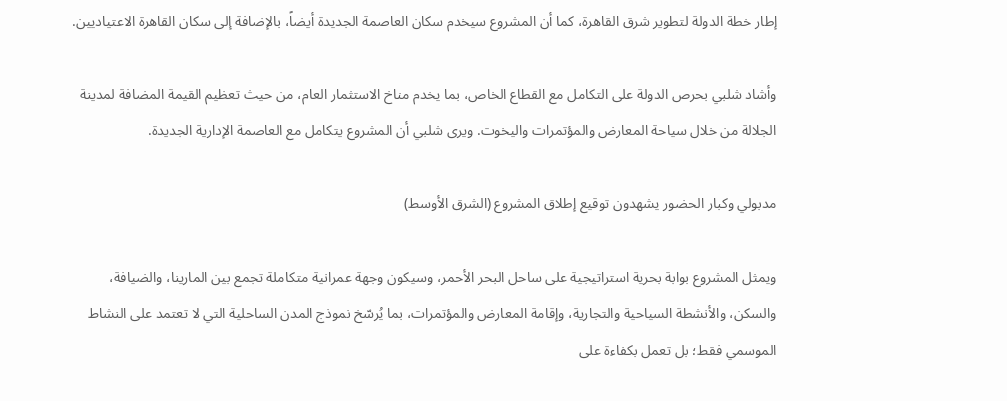إطار خطة الدولة لتطوير شرق القاهرة، كما أن المشروع سيخدم سكان العاصمة الجديدة أيضاً، بالإضافة إلى سكان القاهرة الاعتياديين.

وأشاد شلبي بحرص الدولة على التكامل مع القطاع الخاص، بما يخدم مناخ الاستثمار العام، من حيث تعظيم القيمة المضافة لمدينة الجلالة من خلال سياحة المعارض والمؤتمرات واليخوت. ويرى شلبي أن المشروع يتكامل مع العاصمة الإدارية الجديدة.

مدبولي وكبار الحضور يشهدون توقيع إطلاق المشروع (الشرق الأوسط)

ويمثل المشروع بوابة بحرية استراتيجية على ساحل البحر الأحمر، وسيكون وجهة عمرانية متكاملة تجمع بين المارينا، والضيافة، والسكن، والأنشطة السياحية والتجارية، وإقامة المعارض والمؤتمرات، بما يُرسّخ نموذج المدن الساحلية التي لا تعتمد على النشاط الموسمي فقط؛ بل تعمل بكفاءة على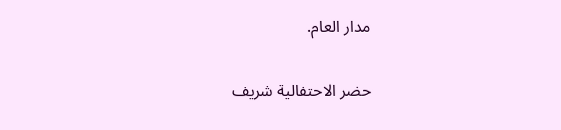مدار العام.

حضر الاحتفالية شريف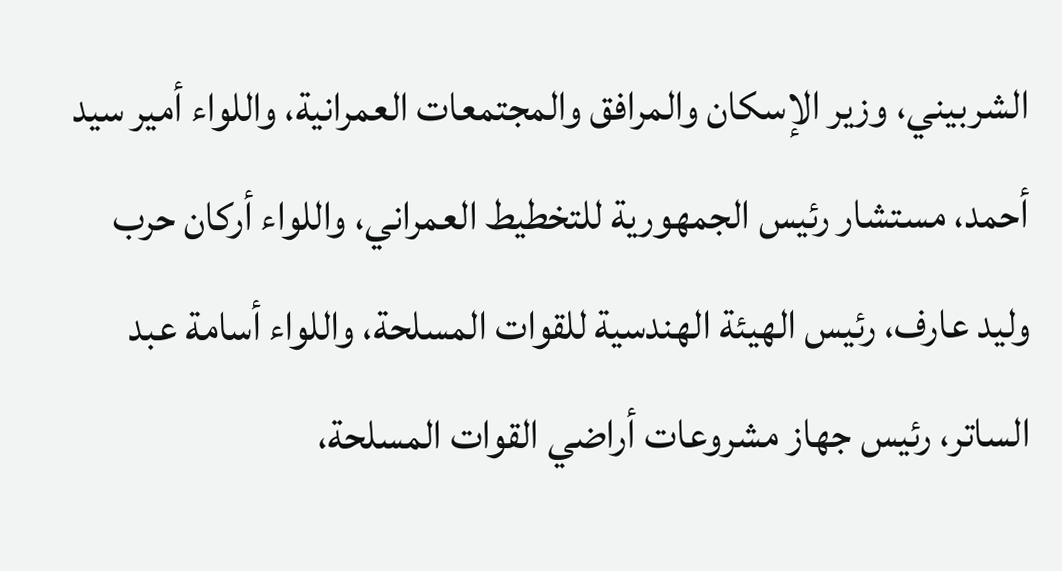الشربيني، وزير الإسكان والمرافق والمجتمعات العمرانية، واللواء أمير سيد أحمد، مستشار رئيس الجمهورية للتخطيط العمراني، واللواء أركان حرب وليد عارف، رئيس الهيئة الهندسية للقوات المسلحة، واللواء أسامة عبد الساتر، رئيس جهاز مشروعات أراضي القوات المسلحة،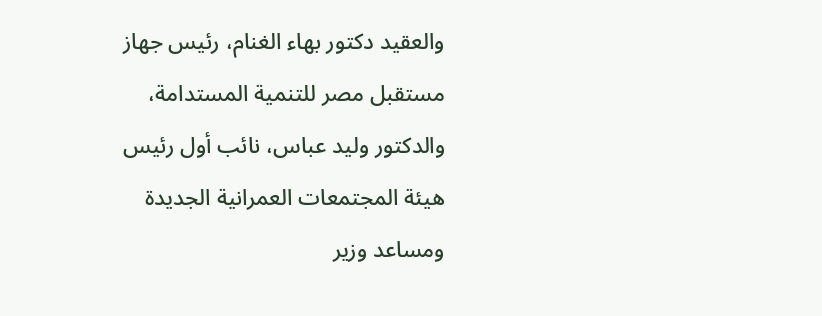والعقيد دكتور بهاء الغنام، رئيس جهاز مستقبل مصر للتنمية المستدامة، والدكتور وليد عباس، نائب أول رئيس هيئة المجتمعات العمرانية الجديدة ومساعد وزير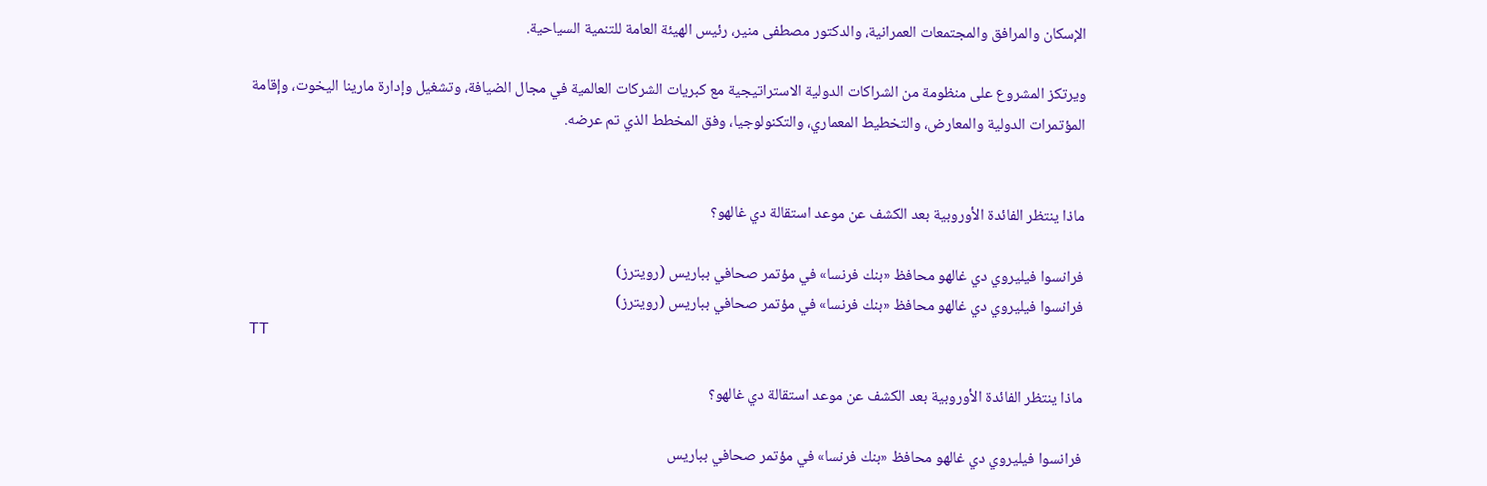الإسكان والمرافق والمجتمعات العمرانية، والدكتور مصطفى منير، رئيس الهيئة العامة للتنمية السياحية.

ويرتكز المشروع على منظومة من الشراكات الدولية الاستراتيجية مع كبريات الشركات العالمية في مجال الضيافة، وتشغيل وإدارة مارينا اليخوت، وإقامة المؤتمرات الدولية والمعارض، والتخطيط المعماري، والتكنولوجيا، وفق المخطط الذي تم عرضه.


ماذا ينتظر الفائدة الأوروبية بعد الكشف عن موعد استقالة دي غالهو؟

فرانسوا فيليروي دي غالهو محافظ «بنك فرنسا» في مؤتمر صحافي بباريس (رويترز)
فرانسوا فيليروي دي غالهو محافظ «بنك فرنسا» في مؤتمر صحافي بباريس (رويترز)
TT

ماذا ينتظر الفائدة الأوروبية بعد الكشف عن موعد استقالة دي غالهو؟

فرانسوا فيليروي دي غالهو محافظ «بنك فرنسا» في مؤتمر صحافي بباريس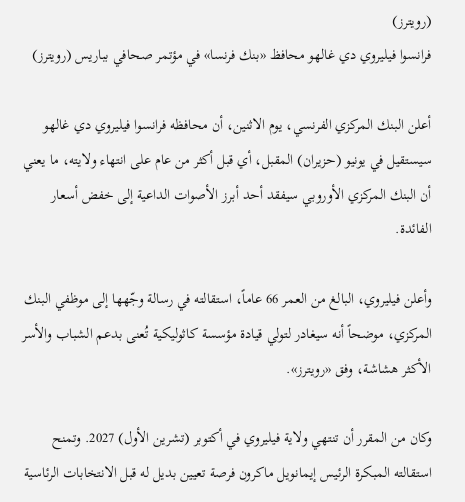(رويترز)
فرانسوا فيليروي دي غالهو محافظ «بنك فرنسا» في مؤتمر صحافي بباريس (رويترز)

أعلن البنك المركزي الفرنسي، يوم الاثنين، أن محافظه فرانسوا فيليروي دي غالهو سيستقيل في يونيو (حزيران) المقبل، أي قبل أكثر من عام على انتهاء ولايته، ما يعني أن البنك المركزي الأوروبي سيفقد أحد أبرز الأصوات الداعية إلى خفض أسعار الفائدة.

وأعلن فيليروي، البالغ من العمر 66 عاماً، استقالته في رسالة وجّهها إلى موظفي البنك المركزي، موضحاً أنه سيغادر لتولي قيادة مؤسسة كاثوليكية تُعنى بدعم الشباب والأسر الأكثر هشاشة، وفق «رويترز».

وكان من المقرر أن تنتهي ولاية فيليروي في أكتوبر (تشرين الأول) 2027. وتمنح استقالته المبكرة الرئيس إيمانويل ماكرون فرصة تعيين بديل له قبل الانتخابات الرئاسية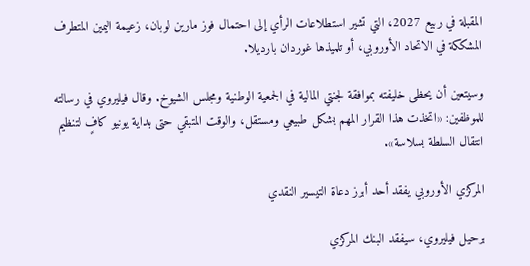المقبلة في ربيع 2027، التي تشير استطلاعات الرأي إلى احتمال فوز مارين لوبان، زعيمة اليمين المتطرف المشككة في الاتحاد الأوروبي، أو تلميذها غوردان بارديلا.

وسيتعين أن يحظى خليفته بموافقة لجنتي المالية في الجمعية الوطنية ومجلس الشيوخ. وقال فيليروي في رسالته للموظفين: «اتخذت هذا القرار المهم بشكل طبيعي ومستقل، والوقت المتبقي حتى بداية يونيو كافٍ لتنظيم انتقال السلطة بسلاسة».

المركزي الأوروبي يفقد أحد أبرز دعاة التيسير النقدي

برحيل فيليروي، سيفقد البنك المركزي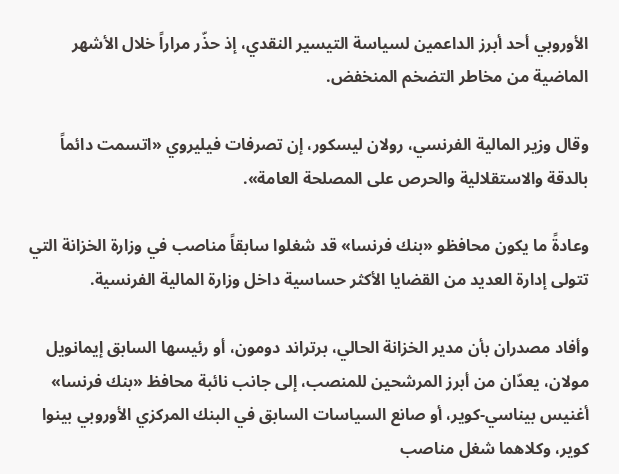الأوروبي أحد أبرز الداعمين لسياسة التيسير النقدي، إذ حذّر مراراً خلال الأشهر الماضية من مخاطر التضخم المنخفض.

وقال وزير المالية الفرنسي، رولان ليسكور، إن تصرفات فيليروي «اتسمت دائماً بالدقة والاستقلالية والحرص على المصلحة العامة».

وعادةً ما يكون محافظو «بنك فرنسا» قد شغلوا سابقاً مناصب في وزارة الخزانة التي تتولى إدارة العديد من القضايا الأكثر حساسية داخل وزارة المالية الفرنسية.

وأفاد مصدران بأن مدير الخزانة الحالي، برتراند دومون، أو رئيسها السابق إيمانويل مولان، يعدّان من أبرز المرشحين للمنصب، إلى جانب نائبة محافظ «بنك فرنسا» أغنيس بيناسي-كوير، أو صانع السياسات السابق في البنك المركزي الأوروبي بينوا كوير، وكلاهما شغل مناصب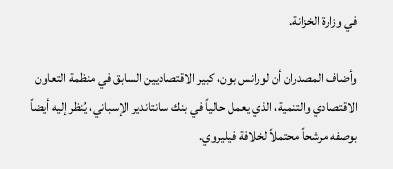في وزارة الخزانة.

وأضاف المصدران أن لورانس بون، كبير الاقتصاديين السابق في منظمة التعاون الاقتصادي والتنمية، الذي يعمل حالياً في بنك سانتاندير الإسباني، يُنظر إليه أيضاً بوصفه مرشحاً محتملاً لخلافة فيليروي.